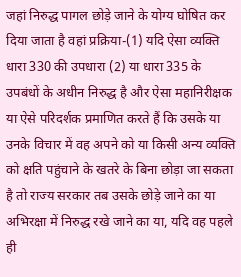जहां निरुद्ध पागल छोड़े जाने के योग्य घोषित कर दिया जाता है वहां प्रक्रिया-(1) यदि ऐसा व्यक्ति धारा 330 की उपधारा (2) या धारा 335 के उपबंधों के अधीन निरुद्ध है और ऐसा महानिरीक्षक या ऐसे परिदर्शक प्रमाणित करते हैं कि उसके या उनके विचार में वह अपने को या किसी अन्य व्यक्ति को क्षति पहुंचाने के खतरे के बिना छोड़ा जा सकता है तो राज्य सरकार तब उसके छोड़े जाने का या अभिरक्षा में निरुद्ध रखे जाने का या, यदि वह पहले ही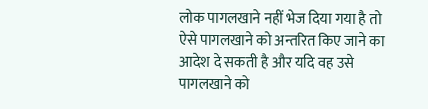लोक पागलखाने नहीं भेज दिया गया है तो ऐसे पागलखाने को अन्तरित किए जाने का आदेश दे सकती है और यदि वह उसे पागलखाने को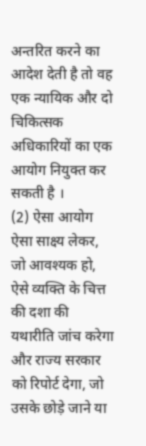अन्तरित करने का आदेश देती है तो वह एक न्यायिक और दो चिकित्सक अधिकारियों का एक आयोग नियुक्त कर सकती है ।
(2) ऐसा आयोग ऐसा साक्ष्य लेकर, जो आवश्यक हो, ऐसे व्यक्ति के चित्त की दशा की यथारीति जांच करेगा और राज्य सरकार को रिपोर्ट देगा, जो उसके छोड़े जाने या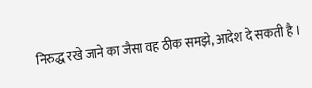निरुद्ध रखे जाने का जैसा वह ठीक समझे, आदेश दे सकती है ।